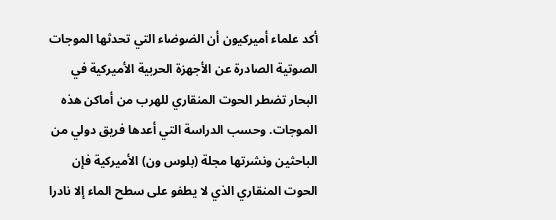أكد علماء أميركيون أن الضوضاء التي تحدثها الموجات الصوتية الصادرة عن الأجهزة الحربية الأميركية في البحار تضطر الحوت المنقاري للهرب من أماكن هذه الموجات. وحسب الدراسة التي أعدها فريق دولي من الباحثين ونشرتها مجلة (بلوس ون) الأميركية فإن الحوت المنقاري الذي لا يطفو على سطح الماء إلا نادرا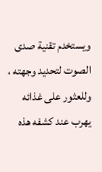ويستخدم تقنية صدى الصوت لتحديد وجهته ، وللعثور على غذائه يهرب عند كشفه هذه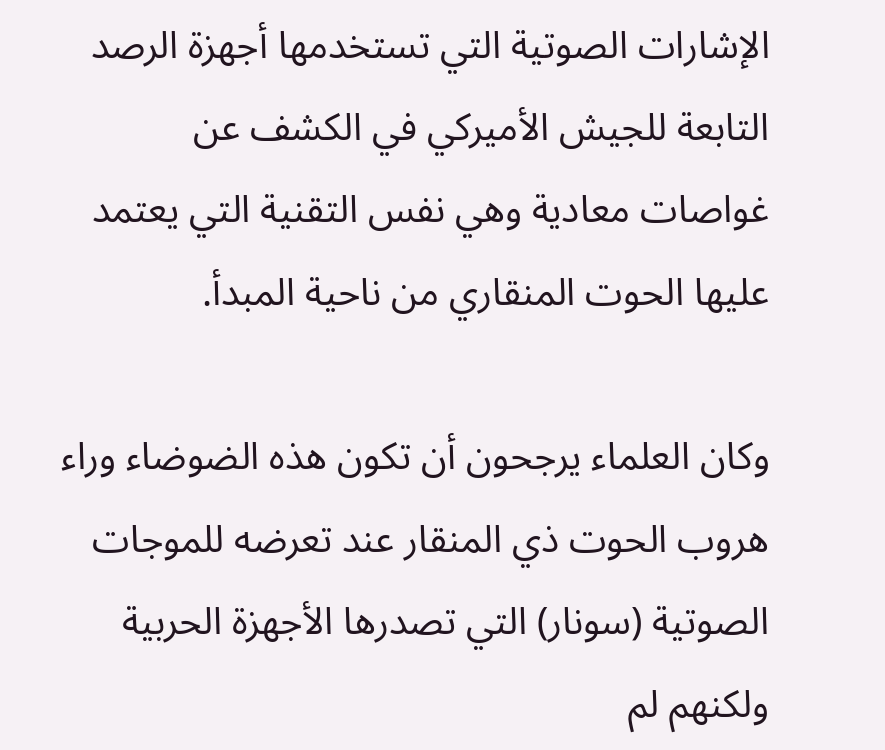الإشارات الصوتية التي تستخدمها أجهزة الرصد التابعة للجيش الأميركي في الكشف عن غواصات معادية وهي نفس التقنية التي يعتمد عليها الحوت المنقاري من ناحية المبدأ.

وكان العلماء يرجحون أن تكون هذه الضوضاء وراء هروب الحوت ذي المنقار عند تعرضه للموجات الصوتية (سونار) التي تصدرها الأجهزة الحربية ولكنهم لم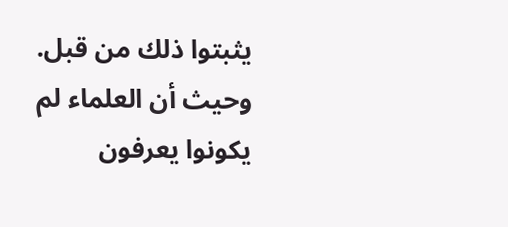يثبتوا ذلك من قبل. وحيث أن العلماء لم يكونوا يعرفون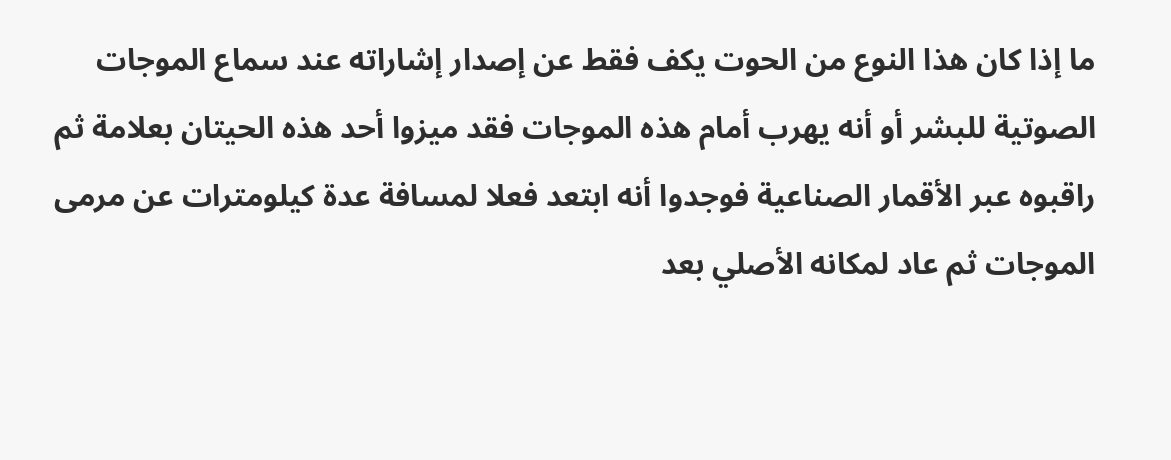ما إذا كان هذا النوع من الحوت يكف فقط عن إصدار إشاراته عند سماع الموجات الصوتية للبشر أو أنه يهرب أمام هذه الموجات فقد ميزوا أحد هذه الحيتان بعلامة ثم راقبوه عبر الأقمار الصناعية فوجدوا أنه ابتعد فعلا لمسافة عدة كيلومترات عن مرمى الموجات ثم عاد لمكانه الأصلي بعد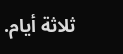ثلاثة أيام.